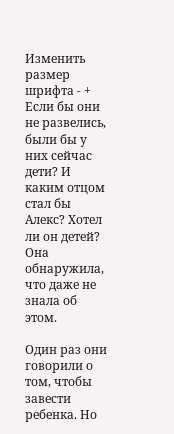Изменить размер шрифта - +
Если бы они не развелись, были бы у них сейчас дети? И каким отцом стал бы Алекс? Хотел ли он детей? Она обнаружила, что даже не знала об этом.

Один раз они говорили о том, чтобы завести ребенка. Но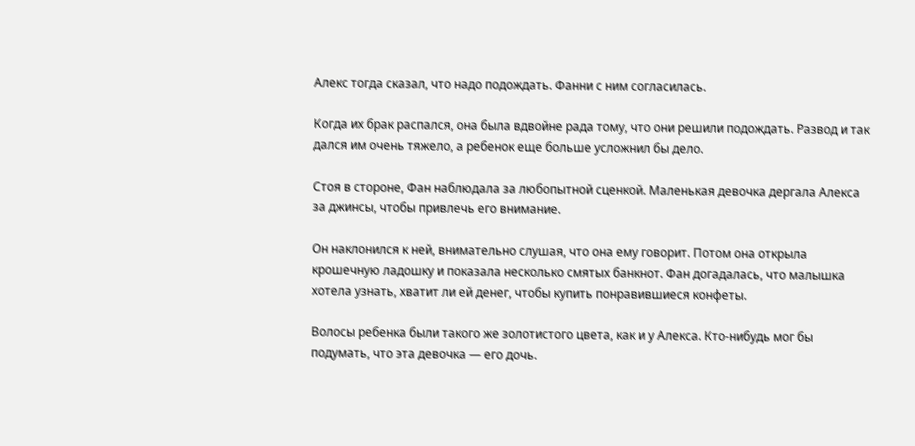Алекс тогда сказал, что надо подождать. Фанни с ним согласилась.

Когда их брак распался, она была вдвойне рада тому, что они решили подождать. Развод и так дался им очень тяжело, а ребенок еще больше усложнил бы дело.

Стоя в стороне, Фан наблюдала за любопытной сценкой. Маленькая девочка дергала Алекса за джинсы, чтобы привлечь его внимание.

Он наклонился к ней, внимательно слушая, что она ему говорит. Потом она открыла крошечную ладошку и показала несколько смятых банкнот. Фан догадалась, что малышка хотела узнать, хватит ли ей денег, чтобы купить понравившиеся конфеты.

Волосы ребенка были такого же золотистого цвета, как и у Алекса. Кто-нибудь мог бы подумать, что эта девочка — его дочь.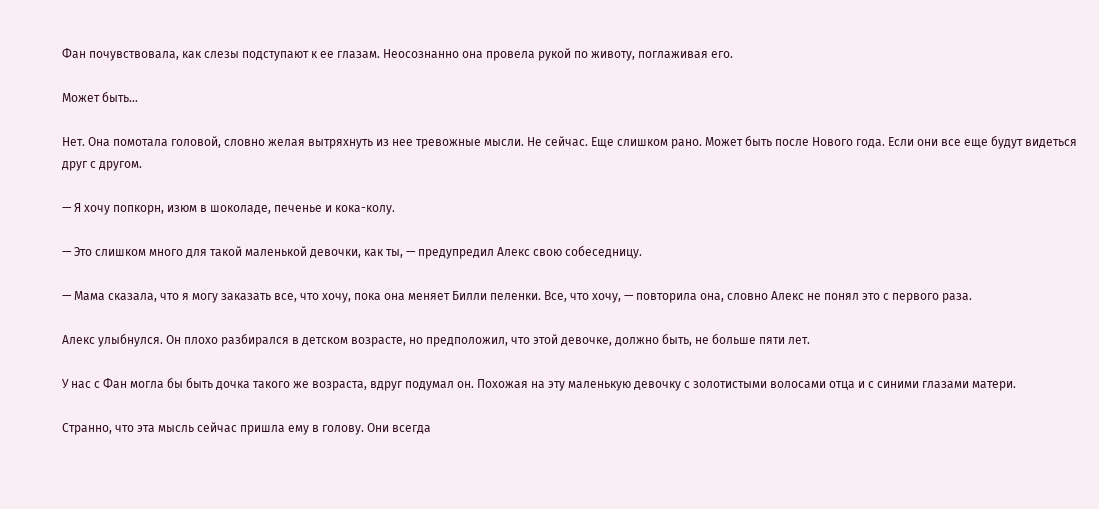Фан почувствовала, как слезы подступают к ее глазам. Неосознанно она провела рукой по животу, поглаживая его.

Может быть…

Нет. Она помотала головой, словно желая вытряхнуть из нее тревожные мысли. Не сейчас. Еще слишком рано. Может быть после Нового года. Если они все еще будут видеться друг с другом.

— Я хочу попкорн, изюм в шоколаде, печенье и кока-колу.

— Это слишком много для такой маленькой девочки, как ты, — предупредил Алекс свою собеседницу.

— Мама сказала, что я могу заказать все, что хочу, пока она меняет Билли пеленки. Все, что хочу, — повторила она, словно Алекс не понял это с первого раза.

Алекс улыбнулся. Он плохо разбирался в детском возрасте, но предположил, что этой девочке, должно быть, не больше пяти лет.

У нас с Фан могла бы быть дочка такого же возраста, вдруг подумал он. Похожая на эту маленькую девочку с золотистыми волосами отца и с синими глазами матери.

Странно, что эта мысль сейчас пришла ему в голову. Они всегда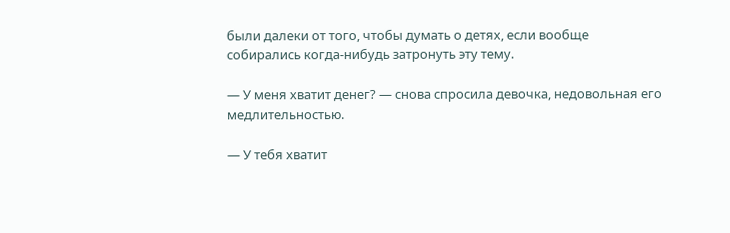были далеки от того, чтобы думать о детях, если вообще собирались когда-нибудь затронуть эту тему.

— У меня хватит денег? — снова спросила девочка, недовольная его медлительностью.

— У тебя хватит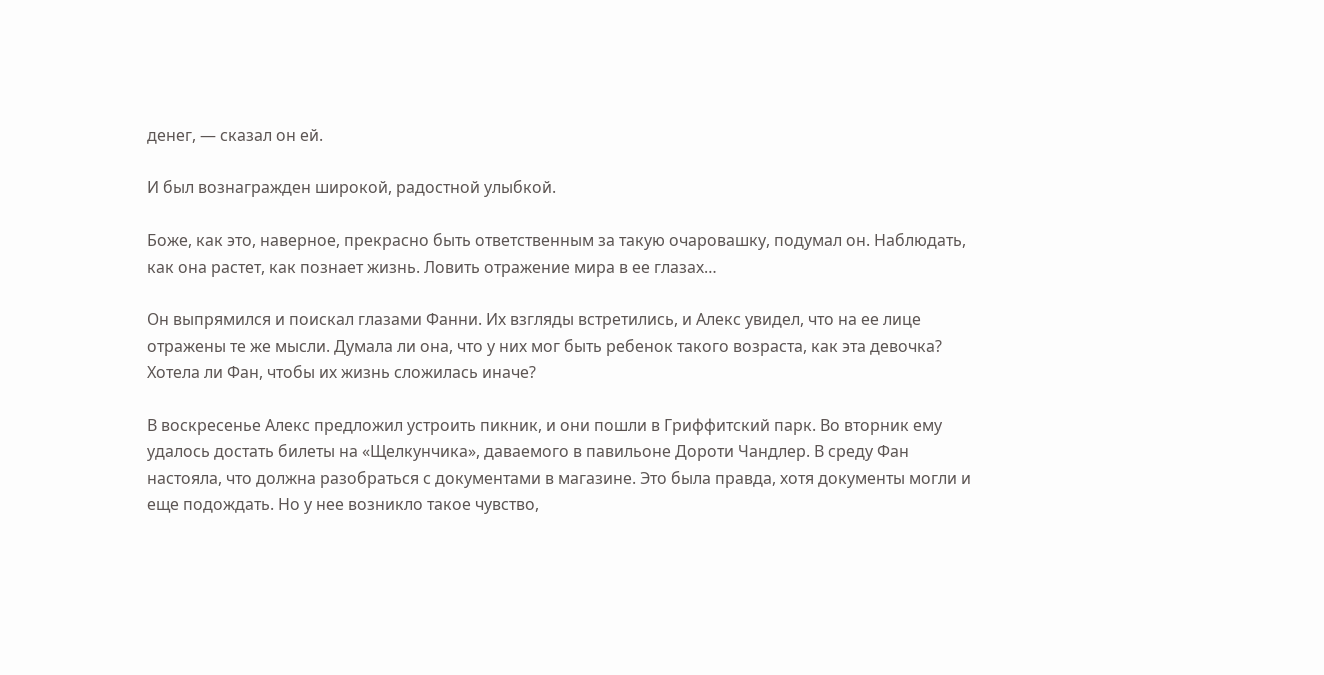денег, — сказал он ей.

И был вознагражден широкой, радостной улыбкой.

Боже, как это, наверное, прекрасно быть ответственным за такую очаровашку, подумал он. Наблюдать, как она растет, как познает жизнь. Ловить отражение мира в ее глазах…

Он выпрямился и поискал глазами Фанни. Их взгляды встретились, и Алекс увидел, что на ее лице отражены те же мысли. Думала ли она, что у них мог быть ребенок такого возраста, как эта девочка? Хотела ли Фан, чтобы их жизнь сложилась иначе?

В воскресенье Алекс предложил устроить пикник, и они пошли в Гриффитский парк. Во вторник ему удалось достать билеты на «Щелкунчика», даваемого в павильоне Дороти Чандлер. В среду Фан настояла, что должна разобраться с документами в магазине. Это была правда, хотя документы могли и еще подождать. Но у нее возникло такое чувство,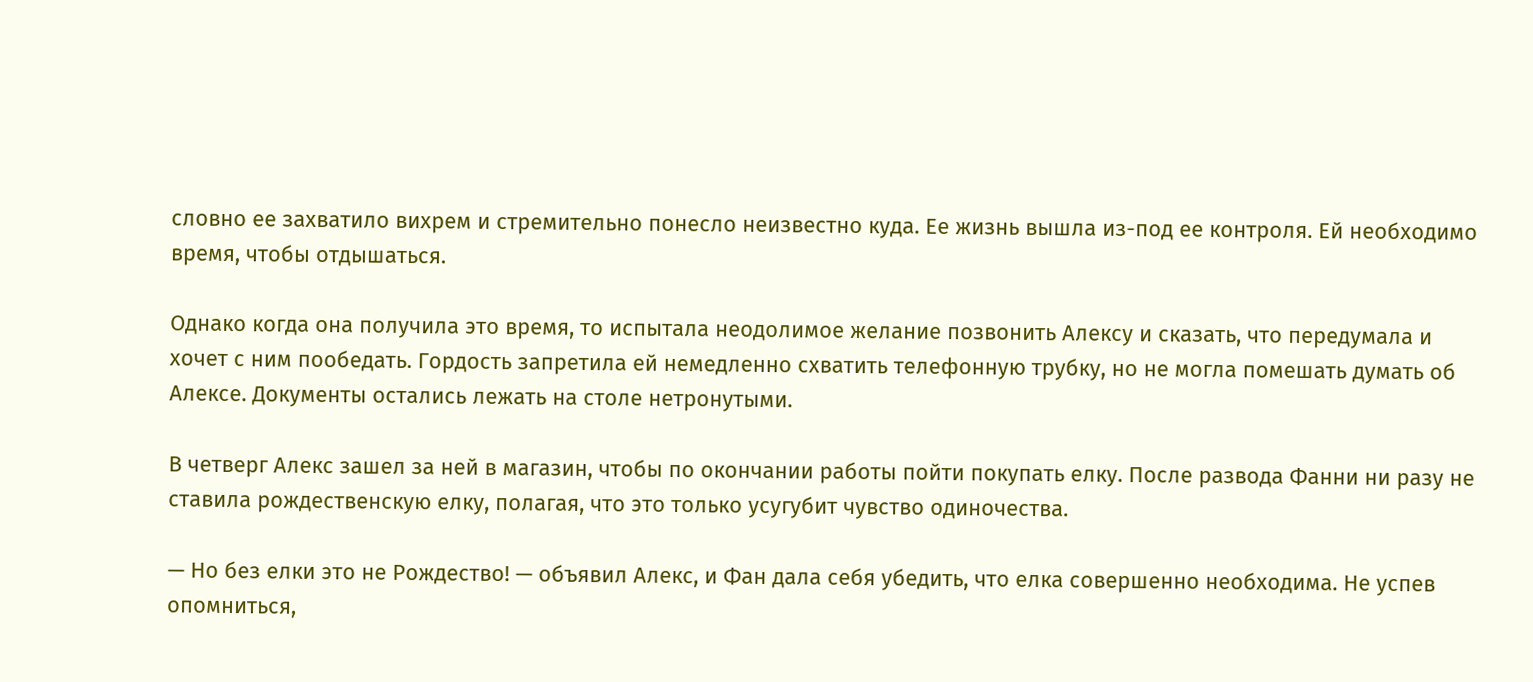словно ее захватило вихрем и стремительно понесло неизвестно куда. Ее жизнь вышла из-под ее контроля. Ей необходимо время, чтобы отдышаться.

Однако когда она получила это время, то испытала неодолимое желание позвонить Алексу и сказать, что передумала и хочет с ним пообедать. Гордость запретила ей немедленно схватить телефонную трубку, но не могла помешать думать об Алексе. Документы остались лежать на столе нетронутыми.

В четверг Алекс зашел за ней в магазин, чтобы по окончании работы пойти покупать елку. После развода Фанни ни разу не ставила рождественскую елку, полагая, что это только усугубит чувство одиночества.

— Но без елки это не Рождество! — объявил Алекс, и Фан дала себя убедить, что елка совершенно необходима. Не успев опомниться,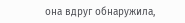она вдруг обнаружила,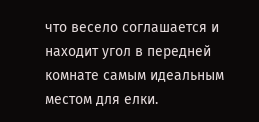что весело соглашается и находит угол в передней комнате самым идеальным местом для елки.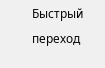Быстрый переход